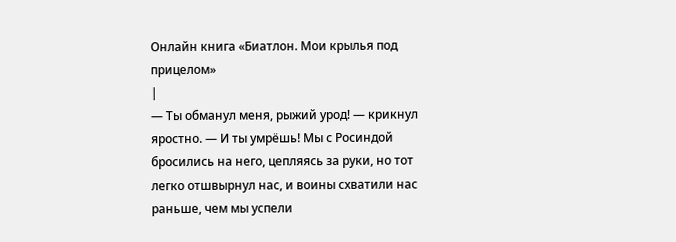Онлайн книга «Биатлон. Мои крылья под прицелом»
|
— Ты обманул меня, рыжий урод! — крикнул яростно. — И ты умрёшь! Мы с Росиндой бросились на него, цепляясь за руки, но тот легко отшвырнул нас, и воины схватили нас раньше, чем мы успели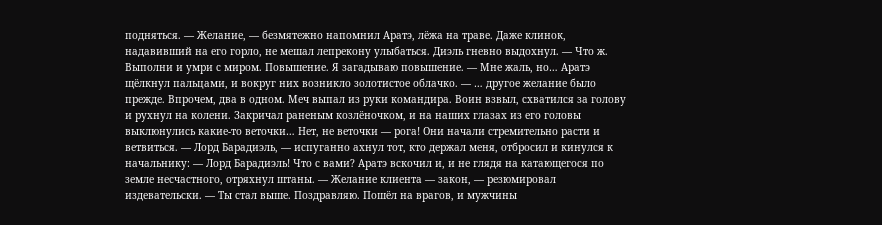подняться. — Желание, — безмятежно напомнил Аратэ, лёжа на траве. Даже клинок, надавивший на его горло, не мешал лепрекону улыбаться. Диэль гневно выдохнул. — Что ж. Выполни и умри с миром. Повышение. Я загадываю повышение. — Мне жаль, но… Аратэ щёлкнул пальцами, и вокруг них возникло золотистое облачко. — … другое желание было прежде. Впрочем, два в одном. Меч выпал из руки командира. Воин взвыл, схватился за голову и рухнул на колени. Закричал раненым козлёночком, и на наших глазах из его головы выклюнулись какие-то веточки… Нет, не веточки — рога! Они начали стремительно расти и ветвиться. — Лорд Барадиэль, — испуганно ахнул тот, кто держал меня, отбросил и кинулся к начальнику: — Лорд Барадиэль! Что с вами? Аратэ вскочил и, и не глядя на катающегося по земле несчастного, отряхнул штаны. — Желание клиента — закон, — резюмировал издевательски. — Ты стал выше. Поздравляю. Пошёл на врагов, и мужчины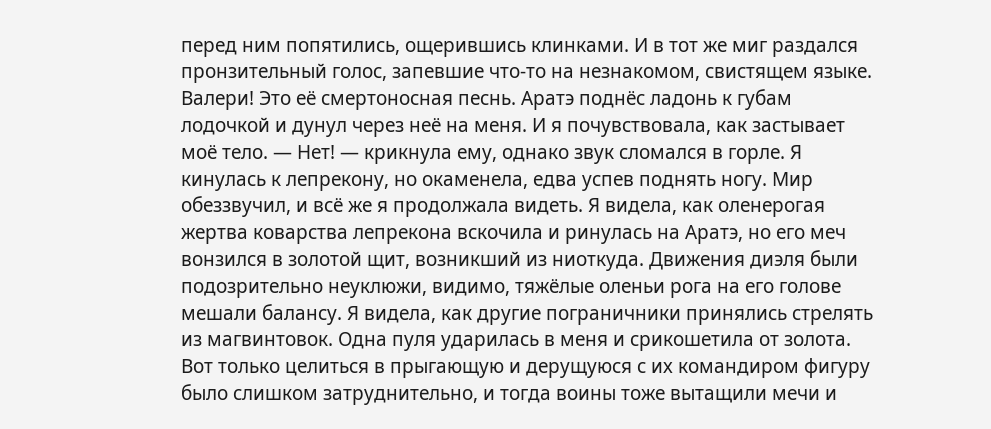перед ним попятились, ощерившись клинками. И в тот же миг раздался пронзительный голос, запевшие что-то на незнакомом, свистящем языке. Валери! Это её смертоносная песнь. Аратэ поднёс ладонь к губам лодочкой и дунул через неё на меня. И я почувствовала, как застывает моё тело. — Нет! — крикнула ему, однако звук сломался в горле. Я кинулась к лепрекону, но окаменела, едва успев поднять ногу. Мир обеззвучил, и всё же я продолжала видеть. Я видела, как оленерогая жертва коварства лепрекона вскочила и ринулась на Аратэ, но его меч вонзился в золотой щит, возникший из ниоткуда. Движения диэля были подозрительно неуклюжи, видимо, тяжёлые оленьи рога на его голове мешали балансу. Я видела, как другие пограничники принялись стрелять из магвинтовок. Одна пуля ударилась в меня и срикошетила от золота. Вот только целиться в прыгающую и дерущуюся с их командиром фигуру было слишком затруднительно, и тогда воины тоже вытащили мечи и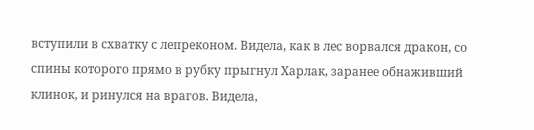вступили в схватку с лепреконом. Видела, как в лес ворвался дракон, со спины которого прямо в рубку прыгнул Харлак, заранее обнаживший клинок, и ринулся на врагов. Видела,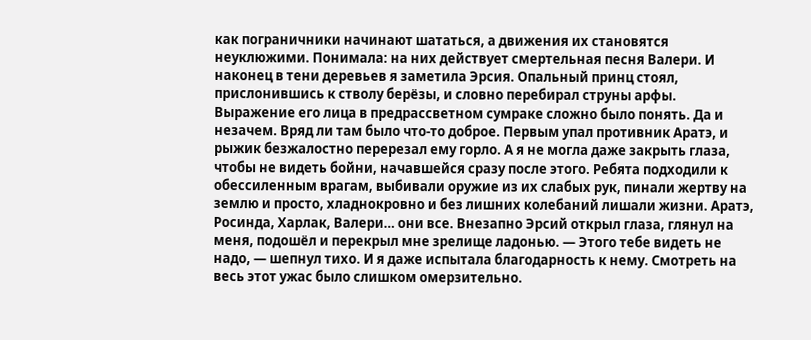как пограничники начинают шататься, а движения их становятся неуклюжими. Понимала: на них действует смертельная песня Валери. И наконец в тени деревьев я заметила Эрсия. Опальный принц стоял, прислонившись к стволу берёзы, и словно перебирал струны арфы. Выражение его лица в предрассветном сумраке сложно было понять. Да и незачем. Вряд ли там было что-то доброе. Первым упал противник Аратэ, и рыжик безжалостно перерезал ему горло. А я не могла даже закрыть глаза, чтобы не видеть бойни, начавшейся сразу после этого. Ребята подходили к обессиленным врагам, выбивали оружие из их слабых рук, пинали жертву на землю и просто, хладнокровно и без лишних колебаний лишали жизни. Аратэ, Росинда, Харлак, Валери… они все. Внезапно Эрсий открыл глаза, глянул на меня, подошёл и перекрыл мне зрелище ладонью. — Этого тебе видеть не надо, — шепнул тихо. И я даже испытала благодарность к нему. Смотреть на весь этот ужас было слишком омерзительно.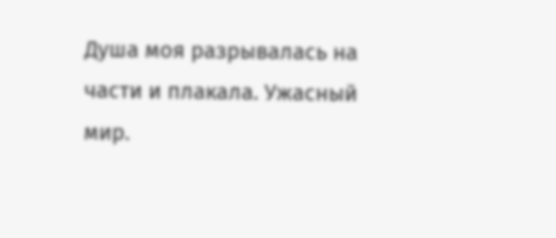Душа моя разрывалась на части и плакала. Ужасный мир.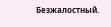Безжалостный.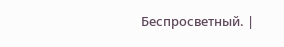Беспросветный. |